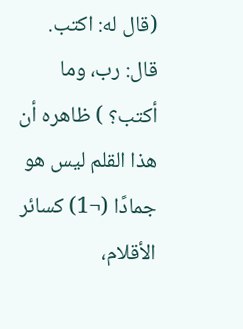(قال له: اكتب. قال: رب، وما أكتب؟ ) ظاهره أن هذا القلم ليس هو جمادًا (¬1) كسائر الأقلام،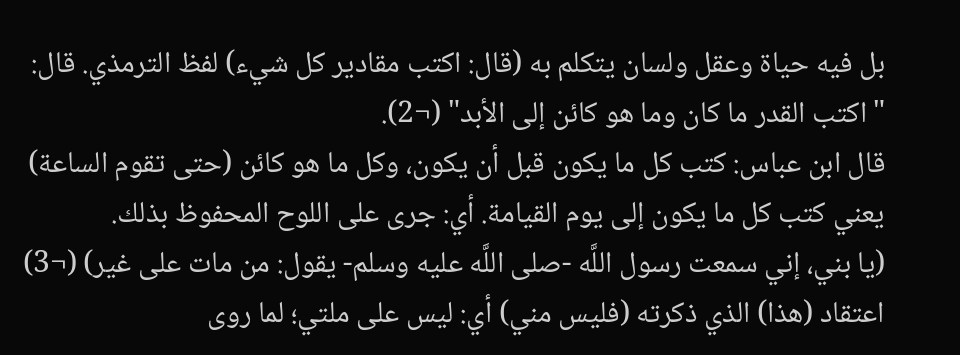بل فيه حياة وعقل ولسان يتكلم به (قال: اكتب مقادير كل شيء) لفظ الترمذي. قال: "اكتب القدر ما كان وما هو كائن إلى الأبد" (¬2).
قال ابن عباس: كتب كل ما يكون قبل أن يكون، وكل ما هو كائن (حتى تقوم الساعة) يعني كتب كل ما يكون إلى يوم القيامة. أي: جرى على اللوح المحفوظ بذلك.
(يا بني، إني سمعت رسول اللَّه -صلى اللَّه عليه وسلم- يقول: من مات على غير) (¬3) اعتقاد (هذا) الذي ذكرته (فليس مني) أي: ليس على ملتي؛ لما روى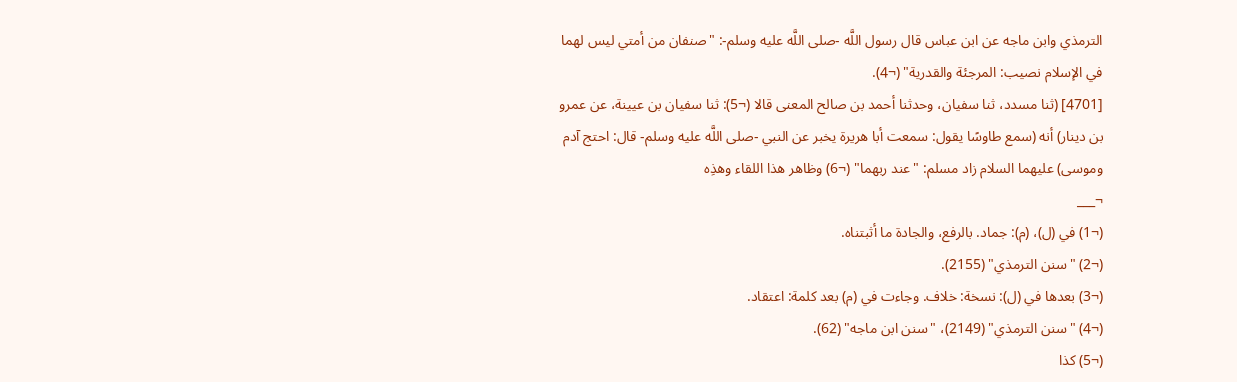الترمذي وابن ماجه عن ابن عباس قال رسول اللَّه -صلى اللَّه عليه وسلم-: "صنفان من أمتي ليس لهما في الإسلام نصيب: المرجئة والقدرية" (¬4).
[4701] (ثنا مسدد، ثنا سفيان، وحدثنا أحمد بن صالح المعنى قالا (¬5): ثنا سفيان بن عيينة، عن عمرو بن دينار) أنه (سمع طاوسًا يقول: سمعت أبا هريرة يخبر عن النبي -صلى اللَّه عليه وسلم- قال: احتج آدم وموسى) عليهما السلام زاد مسلم: "عند ربهما" (¬6) وظاهر هذا اللقاء وهذِه
¬___
(¬1) في (ل)، (م): جماد. بالرفع، والجادة ما أثبتناه.
(¬2) "سنن الترمذي" (2155).
(¬3) بعدها في (ل): نسخة: خلاف. وجاءت في (م) بعد كلمة: اعتقاد.
(¬4) "سنن الترمذي" (2149)، "سنن ابن ماجه" (62).
(¬5) كذا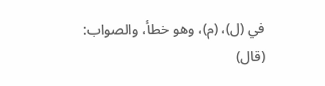في (ل)، (م)، وهو خطأ، والصواب: (قال)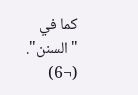كما في "السنن".
(¬6)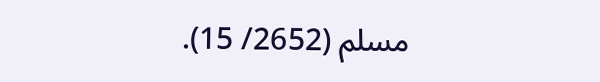مسلم (2652/ 15).